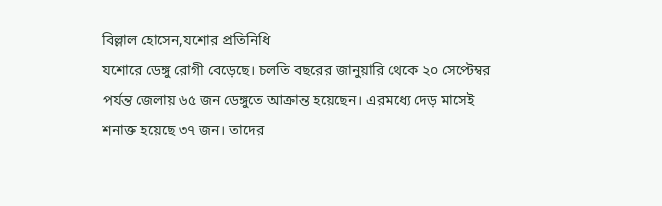বিল্লাল হোসেন,যশোর প্রতিনিধি
যশোরে ডেঙ্গু রোগী বেড়েছে। চলতি বছরের জানুয়ারি থেকে ২০ সেপ্টেম্বর পর্যন্ত জেলায় ৬৫ জন ডেঙ্গুতে আক্রান্ত হয়েছেন। এরমধ্যে দেড় মাসেই শনাক্ত হয়েছে ৩৭ জন। তাদের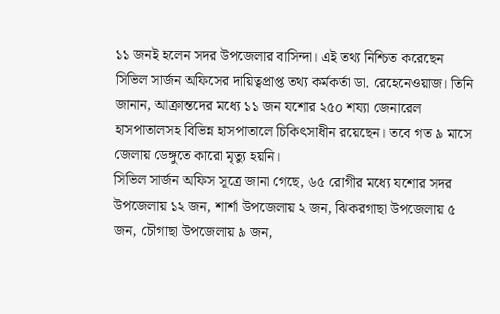১১ জনই হলেন সদর উপজেলার বাসিন্দা। এই তথ্য নিশ্চিত করেছেন সিভিল সার্জন অফিসের দায়িত্বপ্রাপ্ত তথ্য কর্মকর্তা ডা. রেহেনেওয়াজ। তিনি জানান, আক্রান্তদের মধ্যে ১১ জন যশোর ২৫০ শয্যা জেনারেল হাসপাতালসহ বিভিন্ন হাসপাতালে চিকিৎসাধীন রয়েছেন। তবে গত ৯ মাসে জেলায় ডেঙ্গুতে কারো মৃত্যু হয়নি।
সিভিল সার্জন অফিস সূত্রে জানা গেছে, ৬৫ রোগীর মধ্যে যশোর সদর উপজেলায় ১২ জন, শার্শা উপজেলায় ২ জন, ঝিকরগাছা উপজেলায় ৫ জন, চৌগাছা উপজেলায় ৯ জন,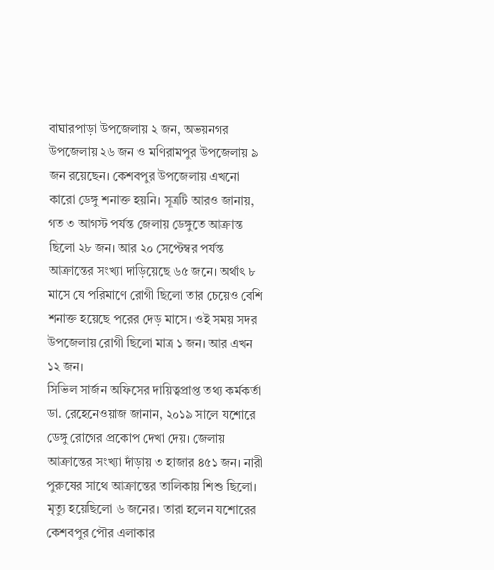বাঘারপাড়া উপজেলায় ২ জন, অভয়নগর উপজেলায় ২৬ জন ও মণিরামপুর উপজেলায় ৯ জন রয়েছেন। কেশবপুর উপজেলায় এখনো কারো ডেঙ্গু শনাক্ত হয়নি। সূত্রটি আরও জানায়, গত ৩ আগস্ট পর্যন্ত জেলায় ডেঙ্গুতে আক্রান্ত ছিলো ২৮ জন। আর ২০ সেপ্টেম্বর পর্যন্ত আক্রান্তের সংখ্যা দাড়িয়েছে ৬৫ জনে। অর্থাৎ ৮ মাসে যে পরিমাণে রোগী ছিলো তার চেয়েও বেশি শনাক্ত হয়েছে পরের দেড় মাসে। ওই সময় সদর উপজেলায় রোগী ছিলো মাত্র ১ জন। আর এখন ১২ জন।
সিভিল সার্জন অফিসের দায়িত্বপ্রাপ্ত তথ্য কর্মকর্তা ডা. রেহেনেওয়াজ জানান, ২০১৯ সালে যশোরে ডেঙ্গু রোগের প্রকোপ দেখা দেয়। জেলায় আক্রান্তের সংখ্যা দাঁড়ায় ৩ হাজার ৪৫১ জন। নারী পুরুষের সাথে আক্রান্তের তালিকায় শিশু ছিলো। মৃত্যু হয়েছিলো ৬ জনের। তারা হলেন যশোরের কেশবপুর পৌর এলাকার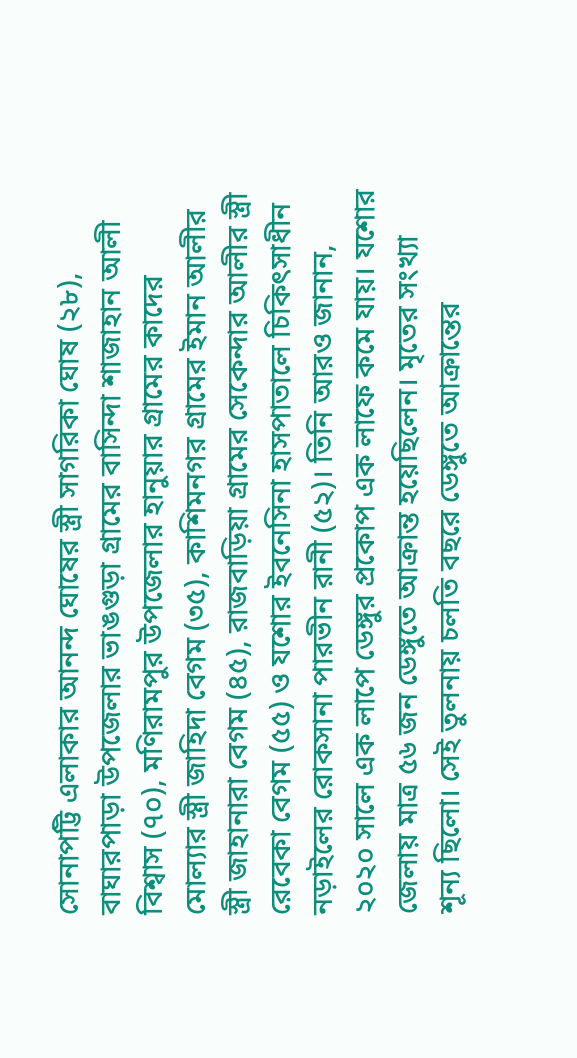সোনাপট্টি এলাকার আনন্দ ঘোষের স্ত্রী সাগরিকা ঘোষ (২৮), বাঘারপাড়া উপজেলার ভাঙগুড়া গ্রামের বাসিন্দা শাজাহান আলী বিশ্বাস (৭০), মণিরামপুর উপজেলার হানুয়ার গ্রামের কাদের মোল্যার স্ত্রী জাহিদা বেগম (৩৫), কাশিমনগর গ্রামের ইমান আলীর স্ত্রী জাহানারা বেগম (৪৫), রাজবাড়িয়া গ্রামের সেকেন্দার আলীর স্ত্রী রেবেকা বেগম (৫৫) ও যশোর ইবনেসিনা হাসপাতালে চিকিৎসাধীন নড়াইলের রোকসানা পারভীন রানী (৫২)। তিনি আরও জানান, ২০২০ সালে এক লাপে ডেঙ্গুর প্রকোপ এক লাফে কমে যায়। যশোর জেলায় মাত্র ৫৬ জন ডেঙ্গুতে আক্রান্ত হয়েছিলেন। মৃতের সংখ্যা শূন্য ছিলো। সেই তুলনায় চলতি বছরে ডেঙ্গুতে আক্রান্তের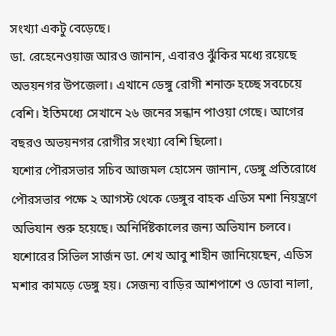সংখ্যা একটু বেড়েছে।
ডা. রেহেনেওয়াজ আরও জানান, এবারও ঝুঁকির মধ্যে রয়েছে অভয়নগর উপজেলা। এখানে ডেঙ্গু রোগী শনাক্ত হচ্ছে সবচেয়ে বেশি। ইতিমধ্যে সেখানে ২৬ জনের সন্ধান পাওয়া গেছে। আগের বছরও অভয়নগর রোগীর সংখ্যা বেশি ছিলো।
যশোর পৌরসভার সচিব আজমল হোসেন জানান, ডেঙ্গু প্রতিরোধে পৌরসভার পক্ষে ২ আগস্ট থেকে ডেঙ্গুর বাহক এডিস মশা নিয়ন্ত্রণে অভিযান শুরু হয়েছে। অনির্দিষ্টকালের জন্য অভিযান চলবে।
যশোরের সিভিল সার্জন ডা. শেখ আবু শাহীন জানিয়েছেন, এডিস মশার কামড়ে ডেঙ্গু হয়। সেজন্য বাড়ির আশপাশে ও ডোবা নালা,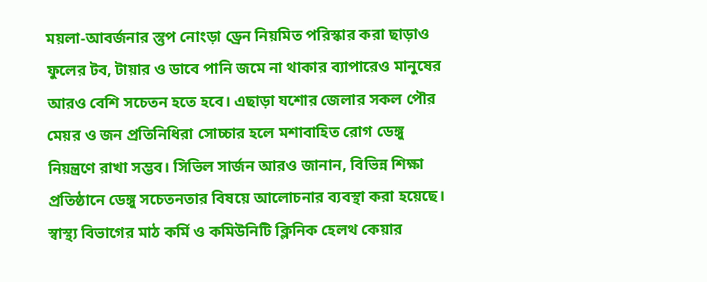ময়লা-আবর্জনার স্তুপ নোংড়া ড্রেন নিয়মিত পরিস্কার করা ছাড়াও ফুলের টব, টায়ার ও ডাবে পানি জমে না থাকার ব্যাপারেও মানুষের আরও বেশি সচেতন হতে হবে। এছাড়া যশোর জেলার সকল পৌর মেয়র ও জন প্রতিনিধিরা সোচ্চার হলে মশাবাহিত রোগ ডেঙ্গু নিয়ন্ত্রণে রাখা সম্ভব। সিভিল সার্জন আরও জানান, বিভিন্ন শিক্ষা প্রতিষ্ঠানে ডেঙ্গু সচেতনতার বিষয়ে আলোচনার ব্যবস্থা করা হয়েছে। স্বাস্থ্য বিভাগের মাঠ কর্মি ও কমিউনিটি ক্লিনিক হেলথ কেয়ার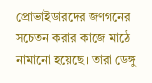প্রোভাইডারদের জণগনের সচেতন করার কাজে মাঠে নামানো হয়েছে। তারা ডেঙ্গু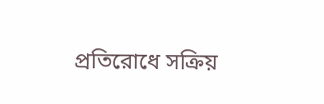প্রতিরোধে সক্রিয়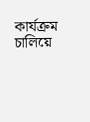কার্যক্রম চালিয়ে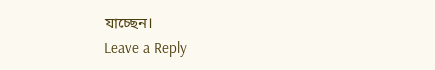যাচ্ছেন।
Leave a Reply